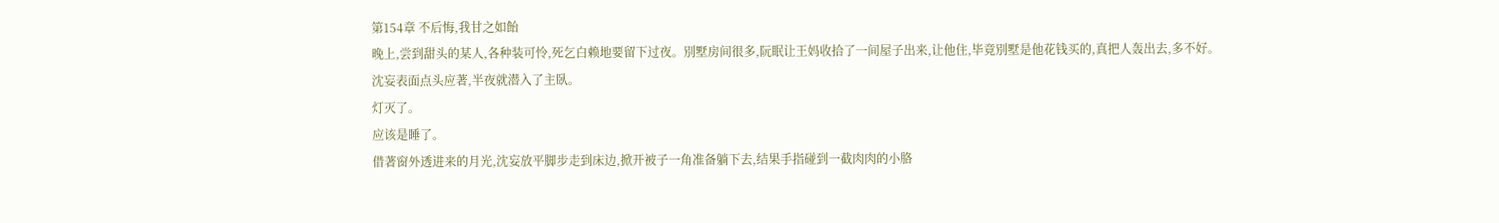第154章 不后悔,我甘之如飴
晚上,尝到甜头的某人,各种装可怜,死乞白赖地要留下过夜。別墅房间很多,阮眠让王妈收拾了一间屋子出来,让他住,毕竟別墅是他花钱买的,真把人轰出去,多不好。
沈妄表面点头应著,半夜就潜入了主臥。
灯灭了。
应该是睡了。
借著窗外透进来的月光,沈妄放平脚步走到床边,掀开被子一角准备躺下去,结果手指碰到一截肉肉的小胳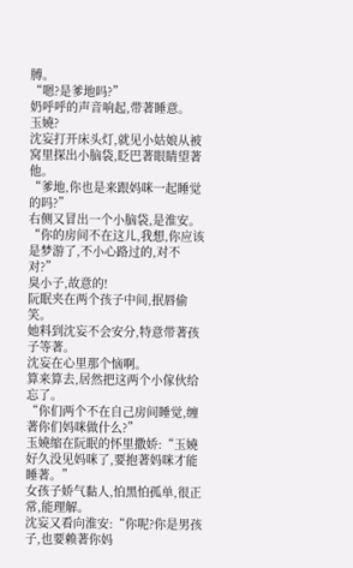膊。
“嗯?是爹地吗?”
奶呼呼的声音响起,带著睡意。
玉嬈?
沈妄打开床头灯,就见小姑娘从被窝里探出小脑袋,眨巴著眼睛望著他。
“爹地,你也是来跟妈咪一起睡觉的吗?”
右侧又冒出一个小脑袋,是淮安。
“你的房间不在这儿,我想,你应该是梦游了,不小心路过的,对不对?”
臭小子,故意的!
阮眠夹在两个孩子中间,抿唇偷笑。
她料到沈妄不会安分,特意带著孩子等著。
沈妄在心里那个恼啊。
算来算去,居然把这两个小傢伙给忘了。
“你们两个不在自己房间睡觉,缠著你们妈咪做什么?”
玉嬈缩在阮眠的怀里撒娇:“玉嬈好久没见妈咪了,要抱著妈咪才能睡著。”
女孩子娇气黏人,怕黑怕孤单,很正常,能理解。
沈妄又看向淮安:“你呢?你是男孩子,也要赖著你妈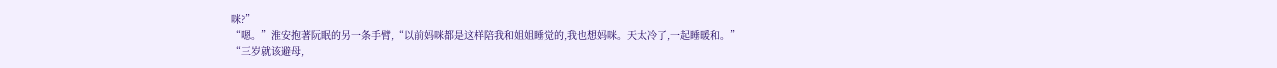咪?”
“嗯。”淮安抱著阮眠的另一条手臂,“以前妈咪都是这样陪我和姐姐睡觉的,我也想妈咪。天太冷了,一起睡暖和。”
“三岁就该避母,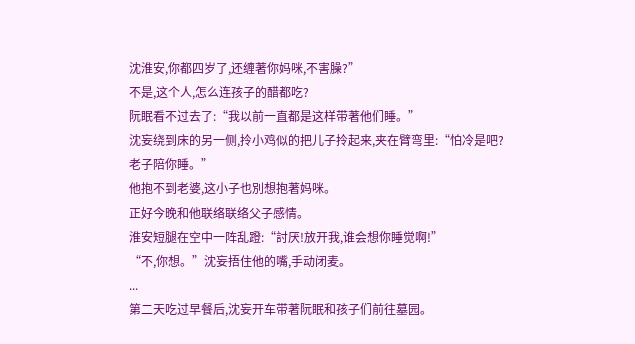沈淮安,你都四岁了,还缠著你妈咪,不害臊?”
不是,这个人,怎么连孩子的醋都吃?
阮眠看不过去了:“我以前一直都是这样带著他们睡。”
沈妄绕到床的另一侧,拎小鸡似的把儿子拎起来,夹在臂弯里:“怕冷是吧?老子陪你睡。”
他抱不到老婆,这小子也別想抱著妈咪。
正好今晚和他联络联络父子感情。
淮安短腿在空中一阵乱蹬:“討厌!放开我,谁会想你睡觉啊!”
“不,你想。”沈妄捂住他的嘴,手动闭麦。
...
第二天吃过早餐后,沈妄开车带著阮眠和孩子们前往墓园。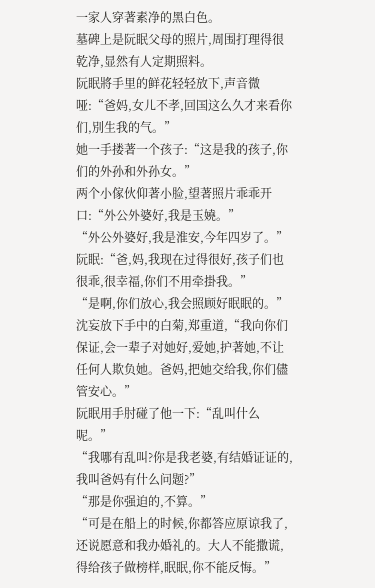一家人穿著素净的黑白色。
墓碑上是阮眠父母的照片,周围打理得很乾净,显然有人定期照料。
阮眠將手里的鲜花轻轻放下,声音微哑:“爸妈,女儿不孝,回国这么久才来看你们,別生我的气。”
她一手搂著一个孩子:“这是我的孩子,你们的外孙和外孙女。”
两个小傢伙仰著小脸,望著照片乖乖开口:“外公外婆好,我是玉嬈。”
“外公外婆好,我是淮安,今年四岁了。”
阮眠:“爸,妈,我现在过得很好,孩子们也很乖,很幸福,你们不用牵掛我。”
“是啊,你们放心,我会照顾好眠眠的。”沈妄放下手中的白菊,郑重道,“我向你们保证,会一辈子对她好,爱她,护著她,不让任何人欺负她。爸妈,把她交给我,你们儘管安心。”
阮眠用手肘碰了他一下:“乱叫什么呢。”
“我哪有乱叫?你是我老婆,有结婚证证的,我叫爸妈有什么问题?”
“那是你强迫的,不算。”
“可是在船上的时候,你都答应原谅我了,还说愿意和我办婚礼的。大人不能撒谎,得给孩子做榜样,眠眠,你不能反悔。”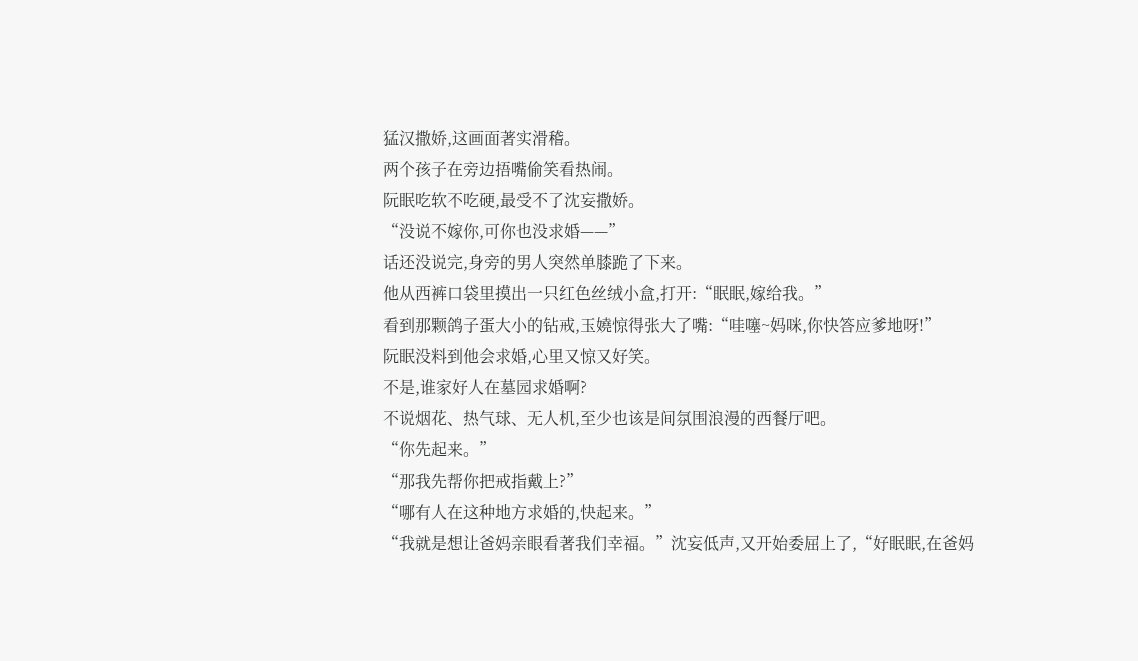猛汉撒娇,这画面著实滑稽。
两个孩子在旁边捂嘴偷笑看热闹。
阮眠吃软不吃硬,最受不了沈妄撒娇。
“没说不嫁你,可你也没求婚——”
话还没说完,身旁的男人突然单膝跪了下来。
他从西裤口袋里摸出一只红色丝绒小盒,打开:“眠眠,嫁给我。”
看到那颗鸽子蛋大小的钻戒,玉嬈惊得张大了嘴:“哇噻~妈咪,你快答应爹地呀!”
阮眠没料到他会求婚,心里又惊又好笑。
不是,谁家好人在墓园求婚啊?
不说烟花、热气球、无人机,至少也该是间氛围浪漫的西餐厅吧。
“你先起来。”
“那我先帮你把戒指戴上?”
“哪有人在这种地方求婚的,快起来。”
“我就是想让爸妈亲眼看著我们幸福。”沈妄低声,又开始委屈上了,“好眠眠,在爸妈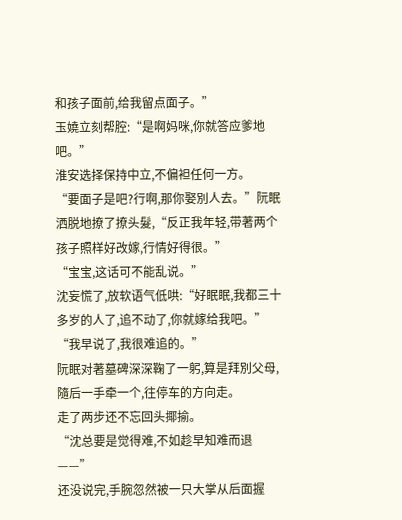和孩子面前,给我留点面子。”
玉嬈立刻帮腔:“是啊妈咪,你就答应爹地吧。”
淮安选择保持中立,不偏袒任何一方。
“要面子是吧?行啊,那你娶別人去。”阮眠洒脱地撩了撩头髮,“反正我年轻,带著两个孩子照样好改嫁,行情好得很。”
“宝宝,这话可不能乱说。”
沈妄慌了,放软语气低哄:“好眠眠,我都三十多岁的人了,追不动了,你就嫁给我吧。”
“我早说了,我很难追的。”
阮眠对著墓碑深深鞠了一躬,算是拜別父母,隨后一手牵一个,往停车的方向走。
走了两步还不忘回头揶揄。
“沈总要是觉得难,不如趁早知难而退——”
还没说完,手腕忽然被一只大掌从后面握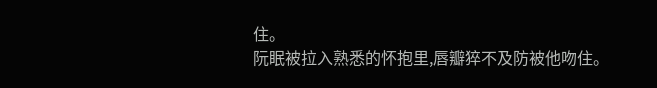住。
阮眠被拉入熟悉的怀抱里,唇瓣猝不及防被他吻住。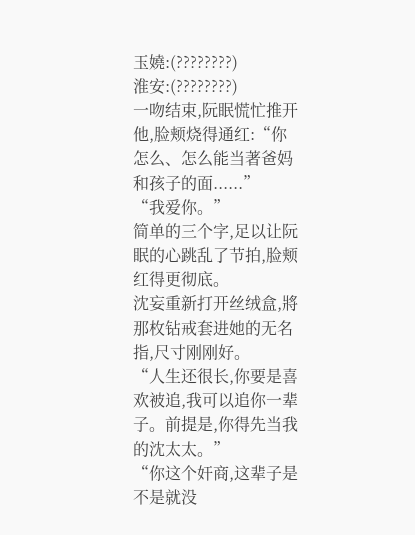玉嬈:(????????)
淮安:(????????)
一吻结束,阮眠慌忙推开他,脸颊烧得通红:“你怎么、怎么能当著爸妈和孩子的面......”
“我爱你。”
简单的三个字,足以让阮眠的心跳乱了节拍,脸颊红得更彻底。
沈妄重新打开丝绒盒,將那枚钻戒套进她的无名指,尺寸刚刚好。
“人生还很长,你要是喜欢被追,我可以追你一辈子。前提是,你得先当我的沈太太。”
“你这个奸商,这辈子是不是就没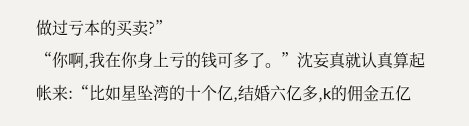做过亏本的买卖?”
“你啊,我在你身上亏的钱可多了。”沈妄真就认真算起帐来:“比如星坠湾的十个亿,结婚六亿多,k的佣金五亿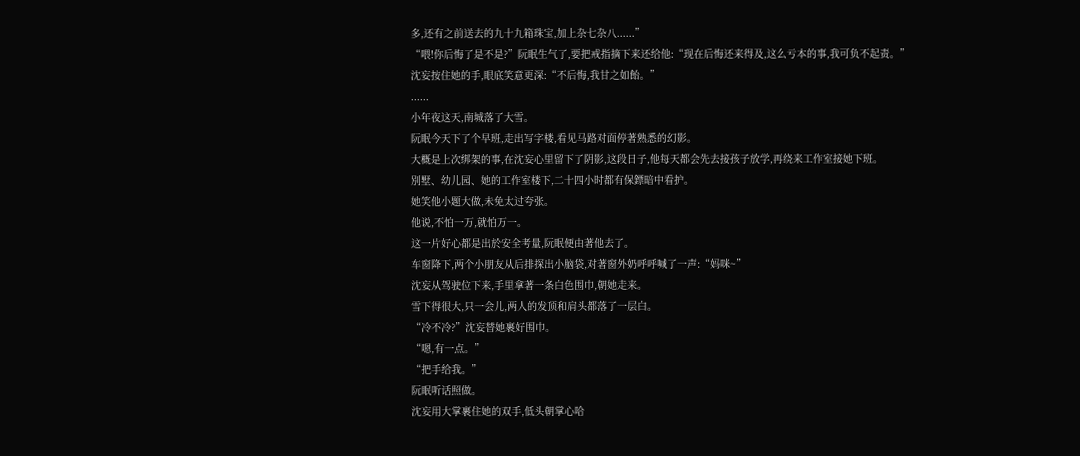多,还有之前送去的九十九箱珠宝,加上杂七杂八......”
“喂!你后悔了是不是?”阮眠生气了,要把戒指摘下来还给他:“现在后悔还来得及,这么亏本的事,我可负不起责。”
沈妄按住她的手,眼底笑意更深:“不后悔,我甘之如飴。”
......
小年夜这天,南城落了大雪。
阮眠今天下了个早班,走出写字楼,看见马路对面停著熟悉的幻影。
大概是上次绑架的事,在沈妄心里留下了阴影,这段日子,他每天都会先去接孩子放学,再绕来工作室接她下班。
別墅、幼儿园、她的工作室楼下,二十四小时都有保鏢暗中看护。
她笑他小题大做,未免太过夸张。
他说,不怕一万,就怕万一。
这一片好心都是出於安全考量,阮眠便由著他去了。
车窗降下,两个小朋友从后排探出小脑袋,对著窗外奶呼呼喊了一声:“妈咪~”
沈妄从驾驶位下来,手里拿著一条白色围巾,朝她走来。
雪下得很大,只一会儿,两人的发顶和肩头都落了一层白。
“冷不冷?”沈妄替她裹好围巾。
“嗯,有一点。”
“把手给我。”
阮眠听话照做。
沈妄用大掌裹住她的双手,低头朝掌心哈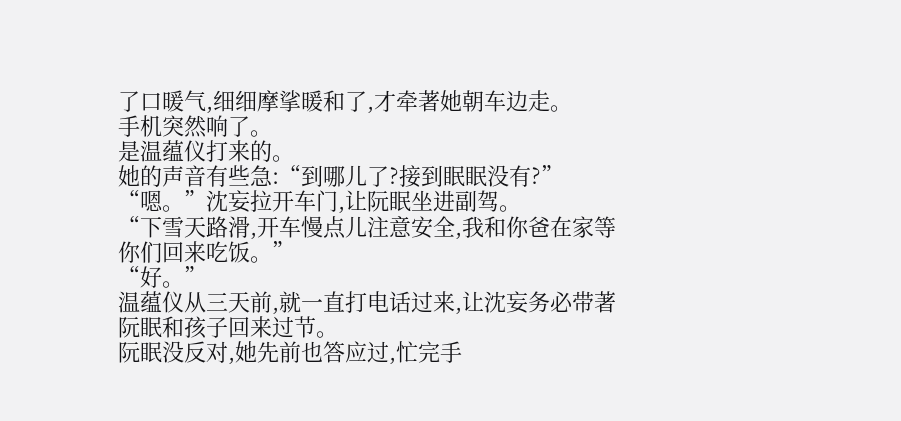了口暖气,细细摩挲暖和了,才牵著她朝车边走。
手机突然响了。
是温蕴仪打来的。
她的声音有些急:“到哪儿了?接到眠眠没有?”
“嗯。”沈妄拉开车门,让阮眠坐进副驾。
“下雪天路滑,开车慢点儿注意安全,我和你爸在家等你们回来吃饭。”
“好。”
温蕴仪从三天前,就一直打电话过来,让沈妄务必带著阮眠和孩子回来过节。
阮眠没反对,她先前也答应过,忙完手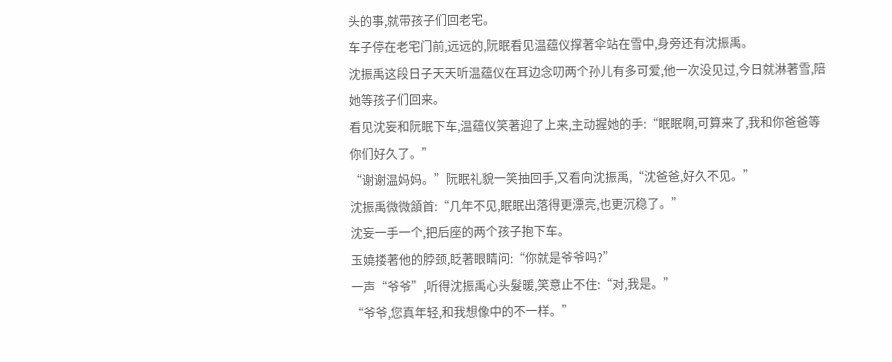头的事,就带孩子们回老宅。
车子停在老宅门前,远远的,阮眠看见温蕴仪撑著伞站在雪中,身旁还有沈振禹。
沈振禹这段日子天天听温蕴仪在耳边念叨两个孙儿有多可爱,他一次没见过,今日就淋著雪,陪她等孩子们回来。
看见沈妄和阮眠下车,温蕴仪笑著迎了上来,主动握她的手:“眠眠啊,可算来了,我和你爸爸等你们好久了。”
“谢谢温妈妈。”阮眠礼貌一笑抽回手,又看向沈振禹,“沈爸爸,好久不见。”
沈振禹微微頷首:“几年不见,眠眠出落得更漂亮,也更沉稳了。”
沈妄一手一个,把后座的两个孩子抱下车。
玉嬈搂著他的脖颈,眨著眼睛问:“你就是爷爷吗?”
一声“爷爷”,听得沈振禹心头髮暖,笑意止不住:“对,我是。”
“爷爷,您真年轻,和我想像中的不一样。”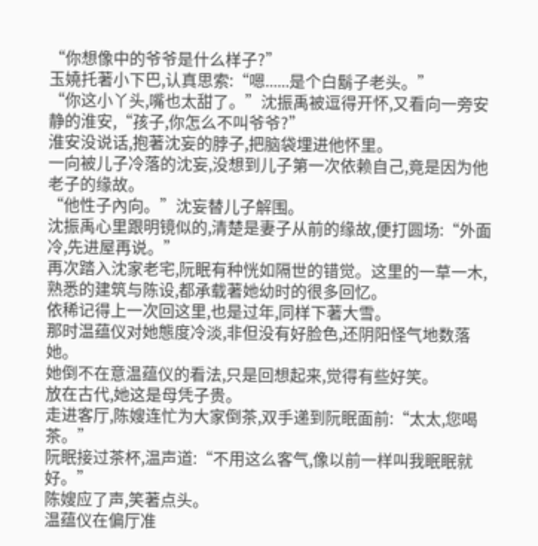“你想像中的爷爷是什么样子?”
玉嬈托著小下巴,认真思索:“嗯......是个白鬍子老头。”
“你这小丫头,嘴也太甜了。”沈振禹被逗得开怀,又看向一旁安静的淮安,“孩子,你怎么不叫爷爷?”
淮安没说话,抱著沈妄的脖子,把脑袋埋进他怀里。
一向被儿子冷落的沈妄,没想到儿子第一次依赖自己,竟是因为他老子的缘故。
“他性子內向。”沈妄替儿子解围。
沈振禹心里跟明镜似的,清楚是妻子从前的缘故,便打圆场:“外面冷,先进屋再说。”
再次踏入沈家老宅,阮眠有种恍如隔世的错觉。这里的一草一木,熟悉的建筑与陈设,都承载著她幼时的很多回忆。
依稀记得上一次回这里,也是过年,同样下著大雪。
那时温蕴仪对她態度冷淡,非但没有好脸色,还阴阳怪气地数落她。
她倒不在意温蕴仪的看法,只是回想起来,觉得有些好笑。
放在古代,她这是母凭子贵。
走进客厅,陈嫂连忙为大家倒茶,双手递到阮眠面前:“太太,您喝茶。”
阮眠接过茶杯,温声道:“不用这么客气,像以前一样叫我眠眠就好。”
陈嫂应了声,笑著点头。
温蕴仪在偏厅准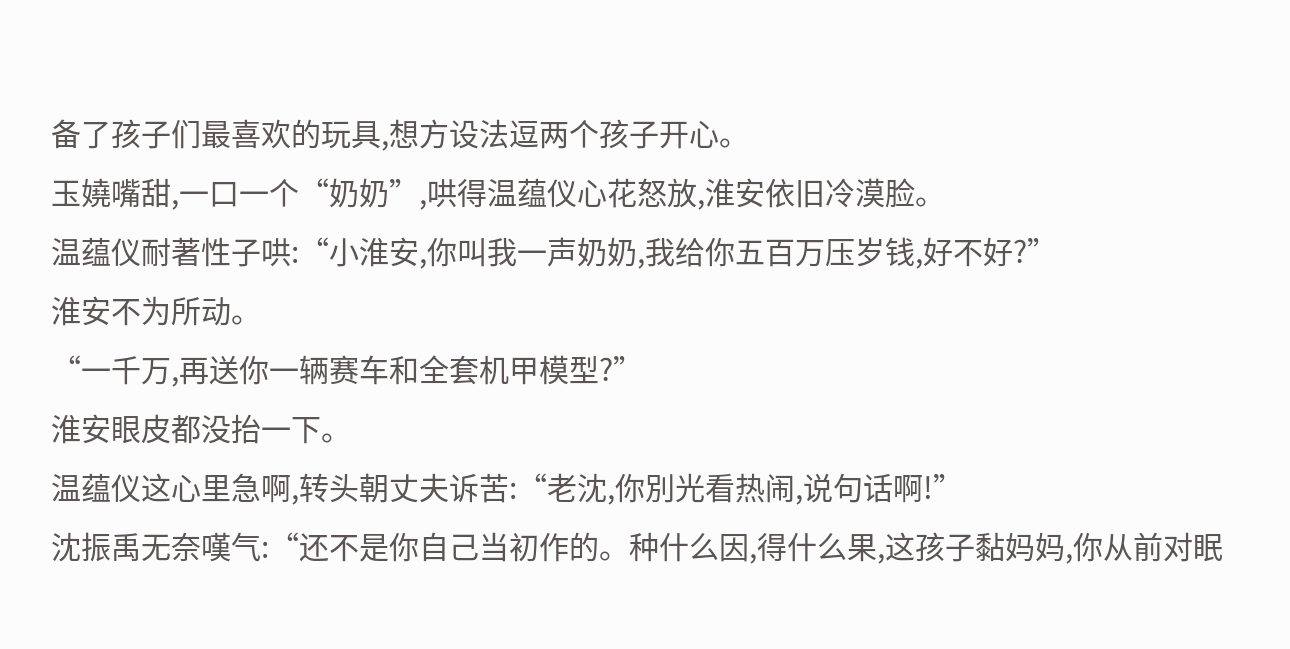备了孩子们最喜欢的玩具,想方设法逗两个孩子开心。
玉嬈嘴甜,一口一个“奶奶”,哄得温蕴仪心花怒放,淮安依旧冷漠脸。
温蕴仪耐著性子哄:“小淮安,你叫我一声奶奶,我给你五百万压岁钱,好不好?”
淮安不为所动。
“一千万,再送你一辆赛车和全套机甲模型?”
淮安眼皮都没抬一下。
温蕴仪这心里急啊,转头朝丈夫诉苦:“老沈,你別光看热闹,说句话啊!”
沈振禹无奈嘆气:“还不是你自己当初作的。种什么因,得什么果,这孩子黏妈妈,你从前对眠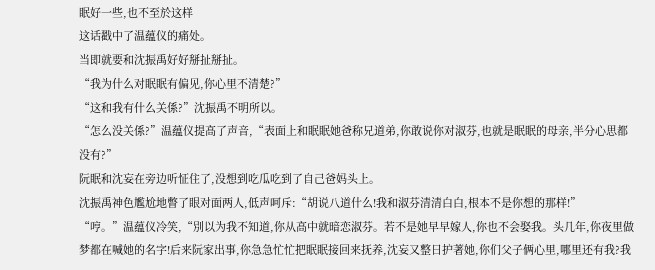眠好一些,也不至於这样
这话戳中了温蕴仪的痛处。
当即就要和沈振禹好好掰扯掰扯。
“我为什么对眠眠有偏见,你心里不清楚?”
“这和我有什么关係?”沈振禹不明所以。
“怎么没关係?”温蕴仪提高了声音,“表面上和眠眠她爸称兄道弟,你敢说你对淑芬,也就是眠眠的母亲,半分心思都没有?”
阮眠和沈妄在旁边听怔住了,没想到吃瓜吃到了自己爸妈头上。
沈振禹神色尷尬地瞥了眼对面两人,低声呵斥:“胡说八道什么!我和淑芬清清白白,根本不是你想的那样!”
“哼。”温蕴仪冷笑,“別以为我不知道,你从高中就暗恋淑芬。若不是她早早嫁人,你也不会娶我。头几年,你夜里做梦都在喊她的名字!后来阮家出事,你急急忙忙把眠眠接回来抚养,沈妄又整日护著她,你们父子俩心里,哪里还有我?我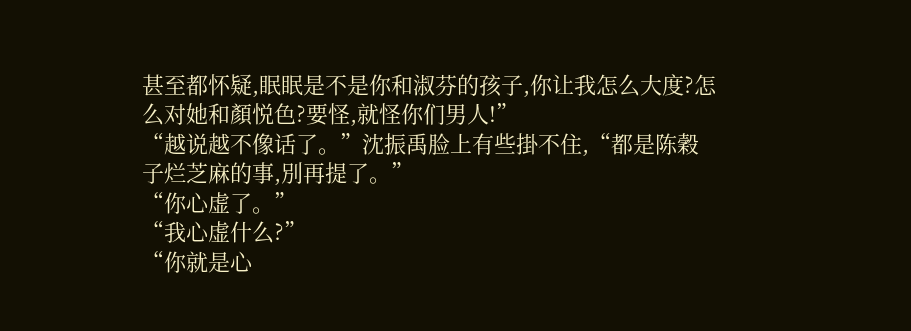甚至都怀疑,眠眠是不是你和淑芬的孩子,你让我怎么大度?怎么对她和顏悦色?要怪,就怪你们男人!”
“越说越不像话了。”沈振禹脸上有些掛不住,“都是陈穀子烂芝麻的事,別再提了。”
“你心虚了。”
“我心虚什么?”
“你就是心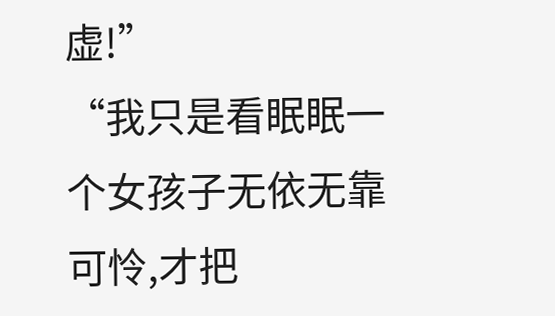虚!”
“我只是看眠眠一个女孩子无依无靠可怜,才把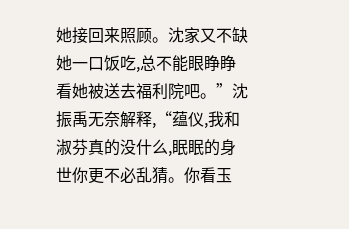她接回来照顾。沈家又不缺她一口饭吃,总不能眼睁睁看她被送去福利院吧。”沈振禹无奈解释,“蕴仪,我和淑芬真的没什么,眠眠的身世你更不必乱猜。你看玉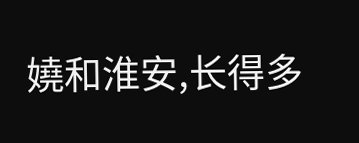嬈和淮安,长得多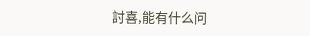討喜,能有什么问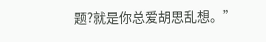题?就是你总爱胡思乱想。”